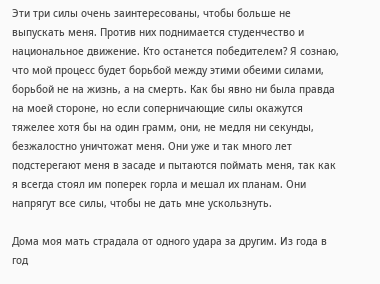Эти три силы очень заинтересованы, чтобы больше не выпускать меня. Против них поднимается студенчество и национальное движение. Кто останется победителем? Я сознаю, что мой процесс будет борьбой между этими обеими силами, борьбой не на жизнь, а на смерть. Как бы явно ни была правда на моей стороне, но если соперничающие силы окажутся тяжелее хотя бы на один грамм, они, не медля ни секунды, безжалостно уничтожат меня. Они уже и так много лет подстерегают меня в засаде и пытаются поймать меня, так как я всегда стоял им поперек горла и мешал их планам. Они напрягут все силы, чтобы не дать мне ускользнуть.

Дома моя мать страдала от одного удара за другим. Из года в год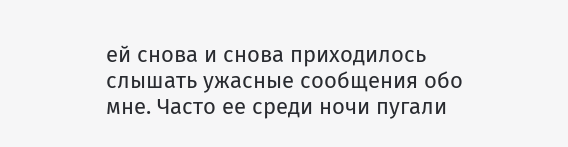ей снова и снова приходилось слышать ужасные сообщения обо мне. Часто ее среди ночи пугали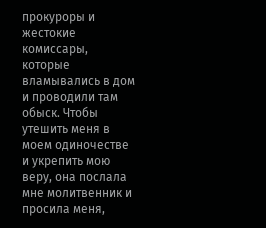прокуроры и жестокие комиссары, которые вламывались в дом и проводили там обыск. Чтобы утешить меня в моем одиночестве и укрепить мою веру, она послала мне молитвенник и просила меня,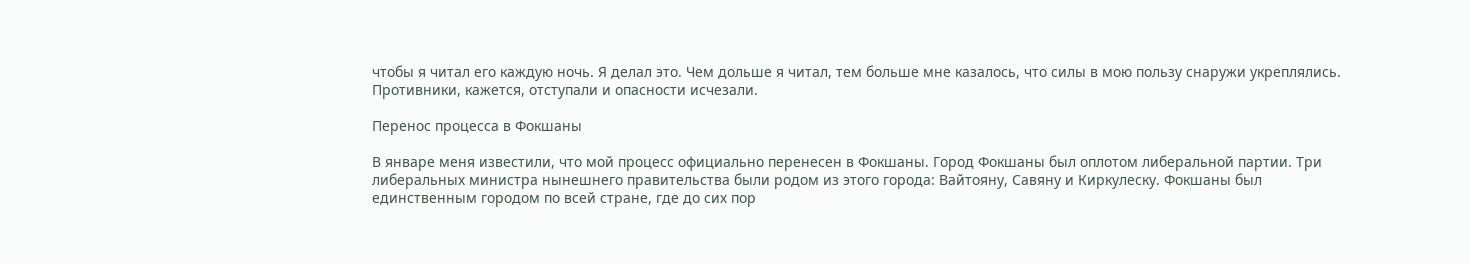чтобы я читал его каждую ночь. Я делал это. Чем дольше я читал, тем больше мне казалось, что силы в мою пользу снаружи укреплялись. Противники, кажется, отступали и опасности исчезали.

Перенос процесса в Фокшаны

В январе меня известили, что мой процесс официально перенесен в Фокшаны. Город Фокшаны был оплотом либеральной партии. Три либеральных министра нынешнего правительства были родом из этого города: Вайтояну, Савяну и Киркулеску. Фокшаны был единственным городом по всей стране, где до сих пор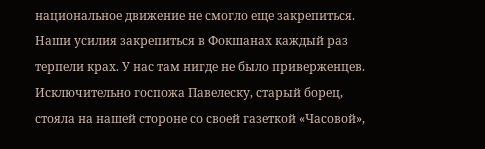национальное движение не смогло еще закрепиться. Наши усилия закрепиться в Фокшанах каждый раз терпели крах. У нас там нигде не было приверженцев. Исключительно госпожа Павелеску, старый борец, стояла на нашей стороне со своей газеткой «Часовой»,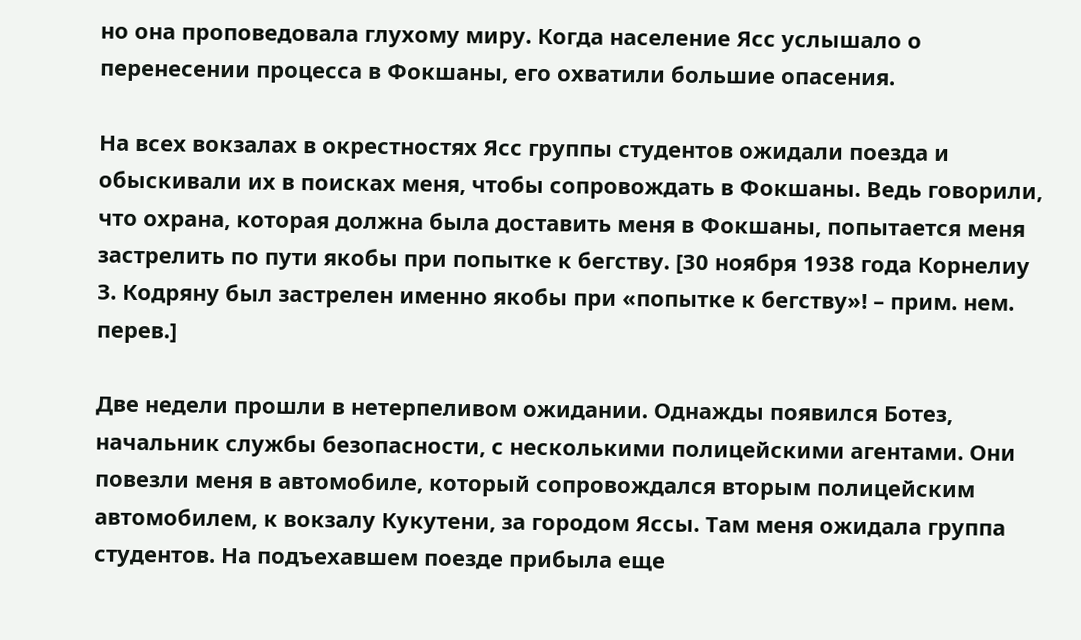но она проповедовала глухому миру. Когда население Ясс услышало о перенесении процесса в Фокшаны, его охватили большие опасения.

На всех вокзалах в окрестностях Ясс группы студентов ожидали поезда и обыскивали их в поисках меня, чтобы сопровождать в Фокшаны. Ведь говорили, что охрана, которая должна была доставить меня в Фокшаны, попытается меня застрелить по пути якобы при попытке к бегству. [30 ноября 1938 года Корнелиу З. Кодряну был застрелен именно якобы при «попытке к бегству»! – прим. нем. перев.]

Две недели прошли в нетерпеливом ожидании. Однажды появился Ботез, начальник службы безопасности, с несколькими полицейскими агентами. Они повезли меня в автомобиле, который сопровождался вторым полицейским автомобилем, к вокзалу Кукутени, за городом Яссы. Там меня ожидала группа студентов. На подъехавшем поезде прибыла еще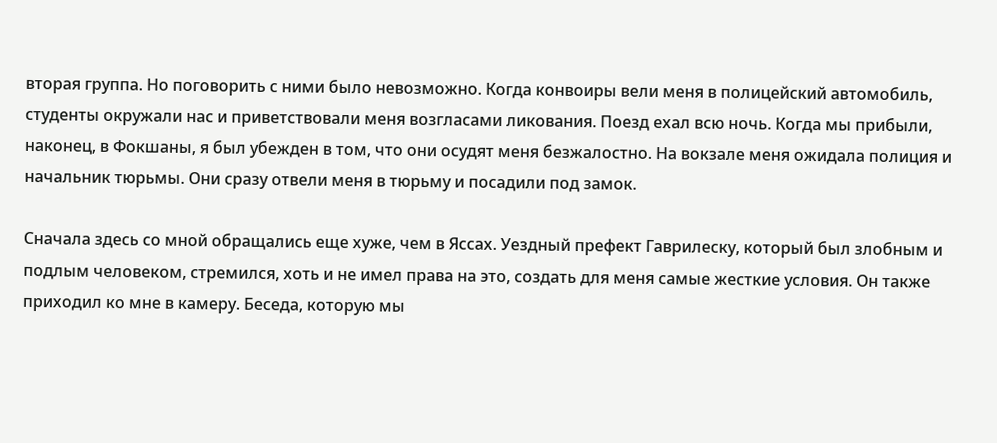вторая группа. Но поговорить с ними было невозможно. Когда конвоиры вели меня в полицейский автомобиль, студенты окружали нас и приветствовали меня возгласами ликования. Поезд ехал всю ночь. Когда мы прибыли, наконец, в Фокшаны, я был убежден в том, что они осудят меня безжалостно. На вокзале меня ожидала полиция и начальник тюрьмы. Они сразу отвели меня в тюрьму и посадили под замок.

Сначала здесь со мной обращались еще хуже, чем в Яссах. Уездный префект Гаврилеску, который был злобным и подлым человеком, стремился, хоть и не имел права на это, создать для меня самые жесткие условия. Он также приходил ко мне в камеру. Беседа, которую мы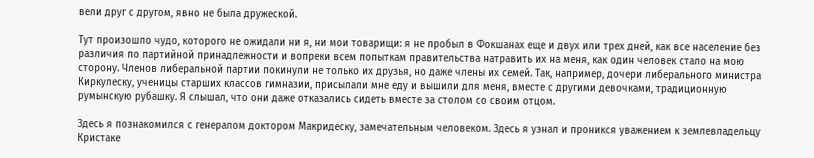вели друг с другом, явно не была дружеской.

Тут произошло чудо, которого не ожидали ни я, ни мои товарищи: я не пробыл в Фокшанах еще и двух или трех дней, как все население без различия по партийной принадлежности и вопреки всем попыткам правительства натравить их на меня, как один человек стало на мою сторону. Членов либеральной партии покинули не только их друзья, но даже члены их семей. Так, например, дочери либерального министра Киркулеску, ученицы старших классов гимназии, присылали мне еду и вышили для меня, вместе с другими девочками, традиционную румынскую рубашку. Я слышал, что они даже отказались сидеть вместе за столом со своим отцом.

Здесь я познакомился с генералом доктором Макридеску, замечательным человеком. Здесь я узнал и проникся уважением к землевладельцу Кристаке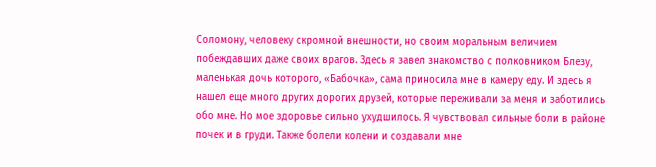Соломону, человеку скромной внешности, но своим моральным величием побеждавших даже своих врагов. Здесь я завел знакомство с полковником Блезу, маленькая дочь которого, «Бабочка», сама приносила мне в камеру еду. И здесь я нашел еще много других дорогих друзей, которые переживали за меня и заботились обо мне. Но мое здоровье сильно ухудшилось. Я чувствовал сильные боли в районе почек и в груди. Также болели колени и создавали мне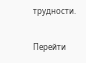трудности.

Перейти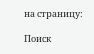на страницу:

Поиск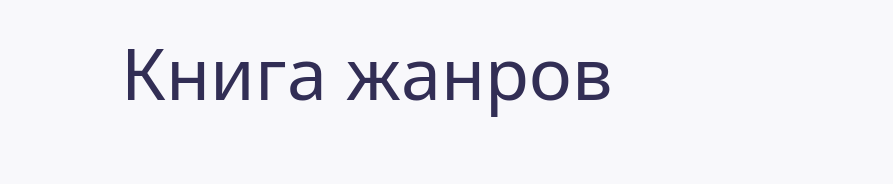Книга жанров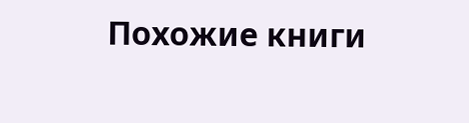Похожие книги